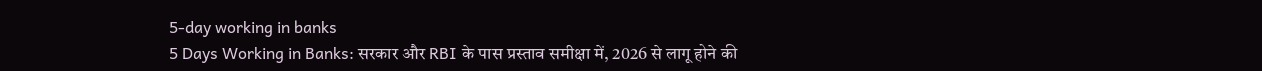5-day working in banks
5 Days Working in Banks: सरकार और RBI के पास प्रस्ताव समीक्षा में, 2026 से लागू होने की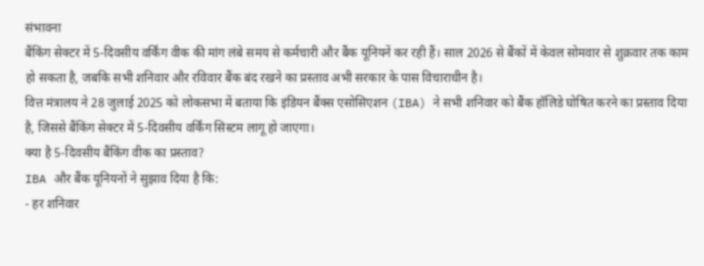संभावना
बैंकिंग सेक्टर में 5-दिवसीय वर्किंग वीक की मांग लंबे समय से कर्मचारी और बैंक यूनियनें कर रही हैं। साल 2026 से बैंकों में केवल सोमवार से शुक्रवार तक काम हो सकता है, जबकि सभी शनिवार और रविवार बैंक बंद रखने का प्रस्ताव अभी सरकार के पास विचाराधीन है।
वित्त मंत्रालय ने 28 जुलाई 2025 को लोकसभा में बताया कि इंडियन बैंक्स एसोसिएशन (IBA) ने सभी शनिवार को बैंक हॉलिडे घोषित करने का प्रस्ताव दिया है, जिससे बैंकिंग सेक्टर में 5-दिवसीय वर्किंग सिस्टम लागू हो जाएगा।
क्या है 5-दिवसीय बैंकिंग वीक का प्रस्ताव?
IBA और बैंक यूनियनों ने सुझाव दिया है कि:
- हर शनिवार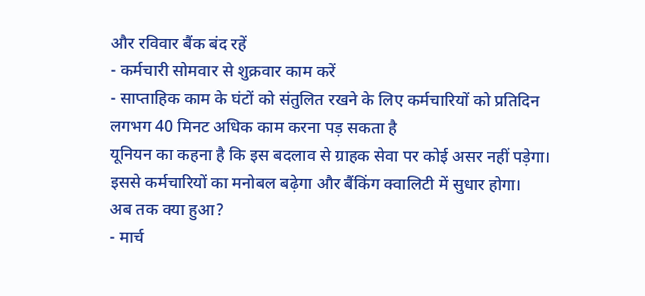और रविवार बैंक बंद रहें
- कर्मचारी सोमवार से शुक्रवार काम करें
- साप्ताहिक काम के घंटों को संतुलित रखने के लिए कर्मचारियों को प्रतिदिन लगभग 40 मिनट अधिक काम करना पड़ सकता है
यूनियन का कहना है कि इस बदलाव से ग्राहक सेवा पर कोई असर नहीं पड़ेगा। इससे कर्मचारियों का मनोबल बढ़ेगा और बैंकिंग क्वालिटी में सुधार होगा।
अब तक क्या हुआ?
- मार्च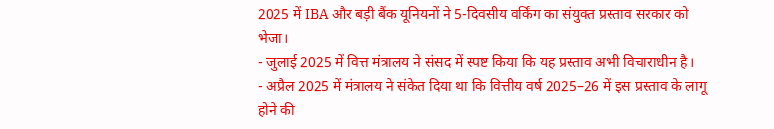2025 में IBA और बड़ी बैंक यूनियनों ने 5-दिवसीय वर्किंग का संयुक्त प्रस्ताव सरकार को भेजा।
- जुलाई 2025 में वित्त मंत्रालय ने संसद में स्पष्ट किया कि यह प्रस्ताव अभी विचाराधीन है।
- अप्रैल 2025 में मंत्रालय ने संकेत दिया था कि वित्तीय वर्ष 2025–26 में इस प्रस्ताव के लागू होने की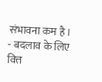संभावना कम है।
- बदलाव के लिए वित्त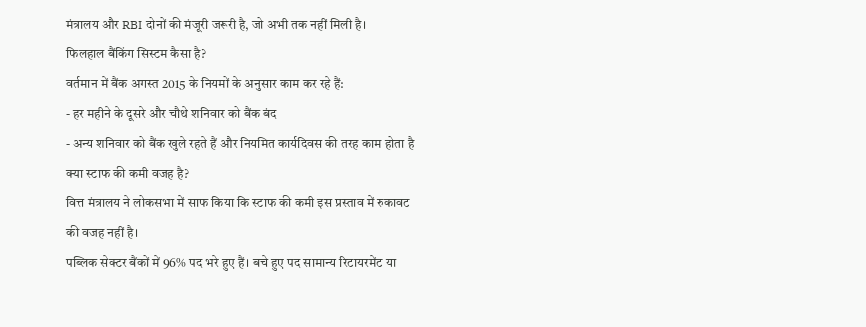मंत्रालय और RBI दोनों की मंजूरी जरूरी है, जो अभी तक नहीं मिली है।
फिलहाल बैंकिंग सिस्टम कैसा है?
वर्तमान में बैंक अगस्त 2015 के नियमों के अनुसार काम कर रहे हैं:
- हर महीने के दूसरे और चौथे शनिवार को बैंक बंद
- अन्य शनिवार को बैंक खुले रहते हैं और नियमित कार्यदिवस की तरह काम होता है
क्या स्टाफ की कमी वजह है?
वित्त मंत्रालय ने लोकसभा में साफ किया कि स्टाफ की कमी इस प्रस्ताव में रुकावट की वजह नहीं है।
पब्लिक सेक्टर बैंकों में 96% पद भरे हुए हैं। बचे हुए पद सामान्य रिटायरमेंट या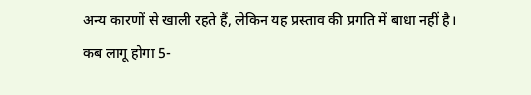अन्य कारणों से खाली रहते हैं, लेकिन यह प्रस्ताव की प्रगति में बाधा नहीं है।
कब लागू होगा 5-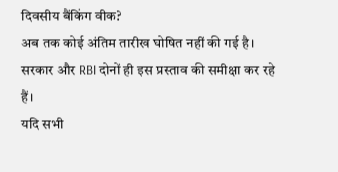दिवसीय बैंकिंग वीक?
अब तक कोई अंतिम तारीख घोषित नहीं की गई है।
सरकार और RBI दोनों ही इस प्रस्ताव की समीक्षा कर रहे हैं।
यदि सभी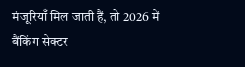मंजूरियाँ मिल जाती हैं, तो 2026 में बैंकिंग सेक्टर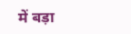में बड़ा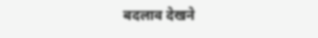बदलाव देखने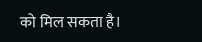को मिल सकता है।